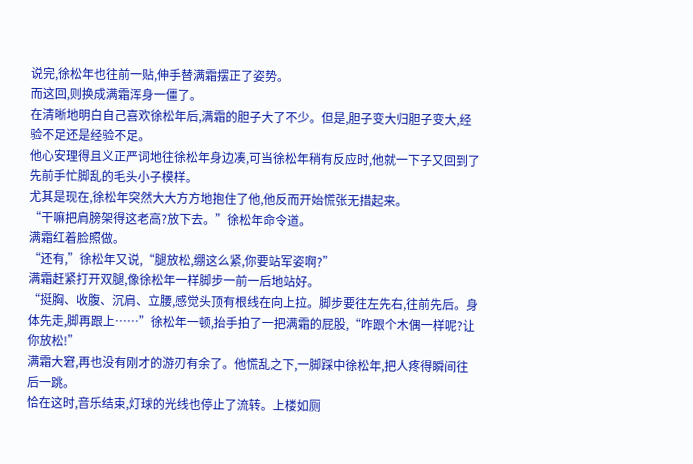说完,徐松年也往前一贴,伸手替满霜摆正了姿势。
而这回,则换成满霜浑身一僵了。
在清晰地明白自己喜欢徐松年后,满霜的胆子大了不少。但是,胆子变大归胆子变大,经验不足还是经验不足。
他心安理得且义正严词地往徐松年身边凑,可当徐松年稍有反应时,他就一下子又回到了先前手忙脚乱的毛头小子模样。
尤其是现在,徐松年突然大大方方地抱住了他,他反而开始慌张无措起来。
“干嘛把肩膀架得这老高?放下去。”徐松年命令道。
满霜红着脸照做。
“还有,”徐松年又说,“腿放松,绷这么紧,你要站军姿啊?”
满霜赶紧打开双腿,像徐松年一样脚步一前一后地站好。
“挺胸、收腹、沉肩、立腰,感觉头顶有根线在向上拉。脚步要往左先右,往前先后。身体先走,脚再跟上……”徐松年一顿,抬手拍了一把满霜的屁股,“咋跟个木偶一样呢?让你放松!”
满霜大窘,再也没有刚才的游刃有余了。他慌乱之下,一脚踩中徐松年,把人疼得瞬间往后一跳。
恰在这时,音乐结束,灯球的光线也停止了流转。上楼如厕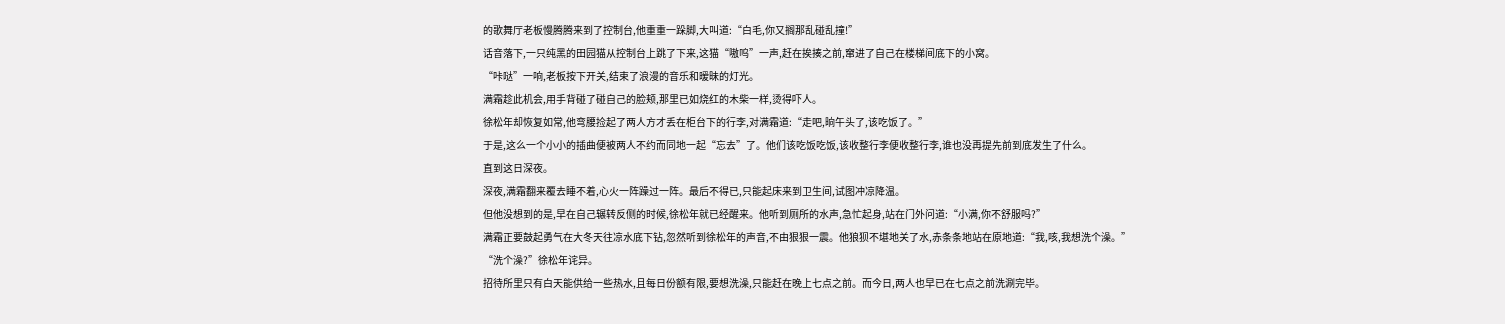的歌舞厅老板慢腾腾来到了控制台,他重重一跺脚,大叫道:“白毛,你又搁那乱碰乱撞!”
话音落下,一只纯黑的田园猫从控制台上跳了下来,这猫“嗷呜”一声,赶在挨揍之前,窜进了自己在楼梯间底下的小窝。
“咔哒”一响,老板按下开关,结束了浪漫的音乐和暧昧的灯光。
满霜趁此机会,用手背碰了碰自己的脸颊,那里已如烧红的木柴一样,烫得吓人。
徐松年却恢复如常,他弯腰捡起了两人方才丢在柜台下的行李,对满霜道:“走吧,晌午头了,该吃饭了。”
于是,这么一个小小的插曲便被两人不约而同地一起“忘去”了。他们该吃饭吃饭,该收整行李便收整行李,谁也没再提先前到底发生了什么。
直到这日深夜。
深夜,满霜翻来覆去睡不着,心火一阵躁过一阵。最后不得已,只能起床来到卫生间,试图冲凉降温。
但他没想到的是,早在自己辗转反侧的时候,徐松年就已经醒来。他听到厕所的水声,急忙起身,站在门外问道:“小满,你不舒服吗?”
满霜正要鼓起勇气在大冬天往凉水底下钻,忽然听到徐松年的声音,不由狠狠一震。他狼狈不堪地关了水,赤条条地站在原地道:“我,咳,我想洗个澡。”
“洗个澡?”徐松年诧异。
招待所里只有白天能供给一些热水,且每日份额有限,要想洗澡,只能赶在晚上七点之前。而今日,两人也早已在七点之前洗涮完毕。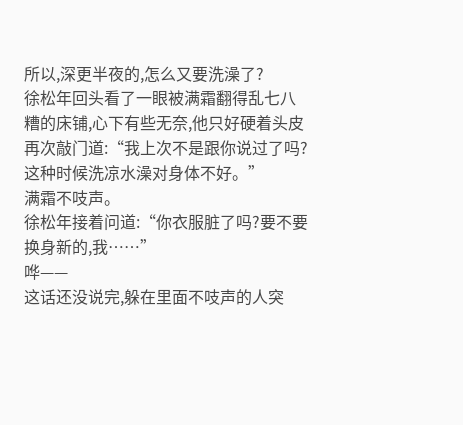所以,深更半夜的,怎么又要洗澡了?
徐松年回头看了一眼被满霜翻得乱七八糟的床铺,心下有些无奈,他只好硬着头皮再次敲门道:“我上次不是跟你说过了吗?这种时候洗凉水澡对身体不好。”
满霜不吱声。
徐松年接着问道:“你衣服脏了吗?要不要换身新的,我……”
哗——
这话还没说完,躲在里面不吱声的人突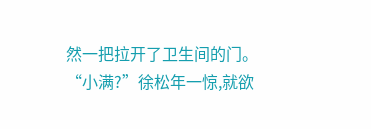然一把拉开了卫生间的门。
“小满?”徐松年一惊,就欲